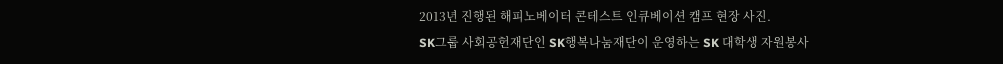2013년 진행된 해피노베이터 콘테스트 인큐베이션 캠프 현장 사진.
SK그룹 사회공헌재단인 SK행복나눔재단이 운영하는 SK 대학생 자원봉사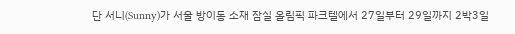단 서니(Sunny)가 서울 방이동 소재 잠실 올림픽 파크텔에서 27일부터 29일까지 2박3일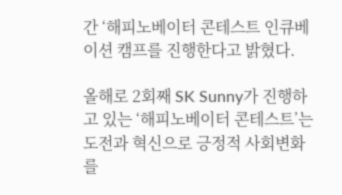간 ‘해피노베이터 콘테스트 인큐베이션 캠프를 진행한다고 밝혔다.

올해로 2회째 SK Sunny가 진행하고 있는 ‘해피노베이터 콘테스트’는 도전과 혁신으로 긍정적 사회변화를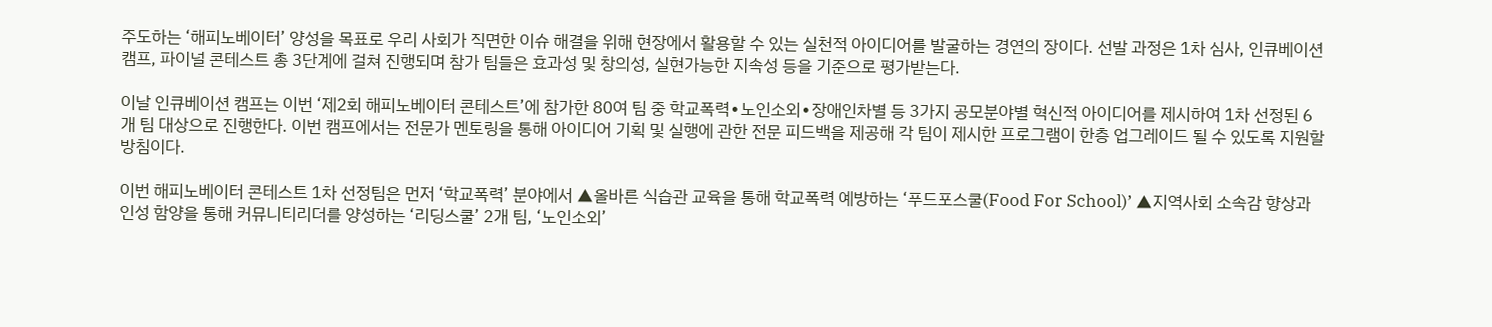주도하는 ‘해피노베이터’ 양성을 목표로 우리 사회가 직면한 이슈 해결을 위해 현장에서 활용할 수 있는 실천적 아이디어를 발굴하는 경연의 장이다. 선발 과정은 1차 심사, 인큐베이션 캠프, 파이널 콘테스트 총 3단계에 걸쳐 진행되며 참가 팀들은 효과성 및 창의성, 실현가능한 지속성 등을 기준으로 평가받는다.

이날 인큐베이션 캠프는 이번 ‘제2회 해피노베이터 콘테스트’에 참가한 80여 팀 중 학교폭력∙노인소외∙장애인차별 등 3가지 공모분야별 혁신적 아이디어를 제시하여 1차 선정된 6개 팀 대상으로 진행한다. 이번 캠프에서는 전문가 멘토링을 통해 아이디어 기획 및 실행에 관한 전문 피드백을 제공해 각 팀이 제시한 프로그램이 한층 업그레이드 될 수 있도록 지원할 방침이다.

이번 해피노베이터 콘테스트 1차 선정팀은 먼저 ‘학교폭력’ 분야에서 ▲올바른 식습관 교육을 통해 학교폭력 예방하는 ‘푸드포스쿨(Food For School)’ ▲지역사회 소속감 향상과 인성 함양을 통해 커뮤니티리더를 양성하는 ‘리딩스쿨’ 2개 팀, ‘노인소외’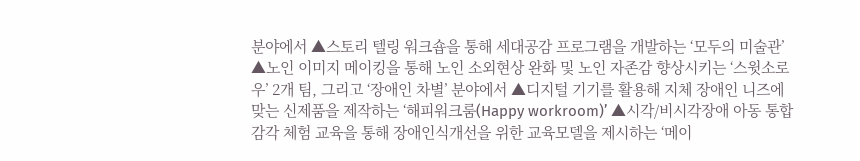분야에서 ▲스토리 텔링 워크숍을 통해 세대공감 프로그램을 개발하는 ‘모두의 미술관’ ▲노인 이미지 메이킹을 통해 노인 소외현상 완화 및 노인 자존감 향상시키는 ‘스윗소로우’ 2개 팀, 그리고 ‘장애인 차별’ 분야에서 ▲디지털 기기를 활용해 지체 장애인 니즈에 맞는 신제품을 제작하는 ‘해피워크룸(Happy workroom)’ ▲시각/비시각장애 아동 통합 감각 체험 교육을 통해 장애인식개선을 위한 교육모델을 제시하는 ‘메이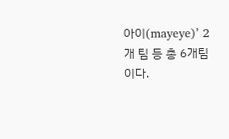아이(mayeye)’ 2개 팀 등 총 6개팀이다.